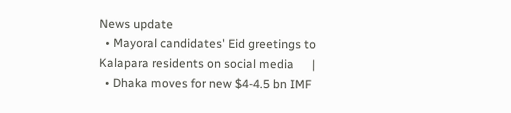News update
  • Mayoral candidates' Eid greetings to Kalapara residents on social media      |
  • Dhaka moves for new $4-4.5 bn IMF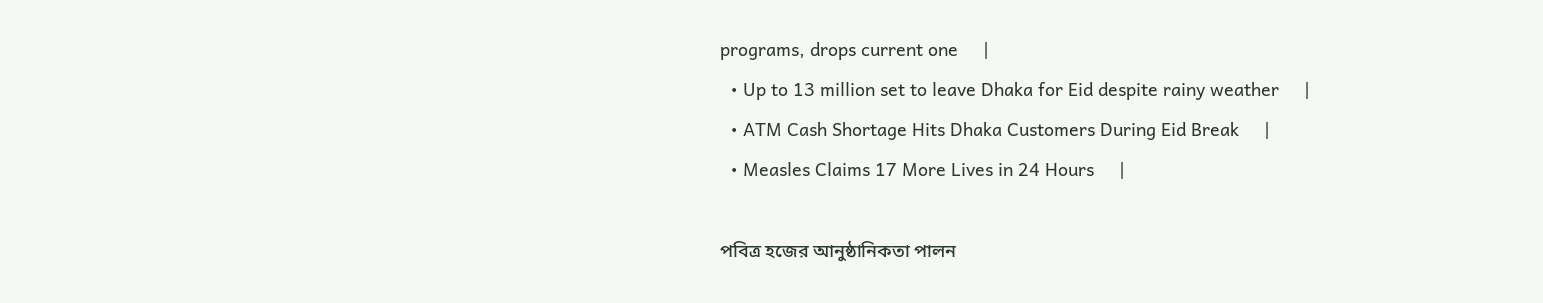programs, drops current one     |
  • Up to 13 million set to leave Dhaka for Eid despite rainy weather     |
  • ATM Cash Shortage Hits Dhaka Customers During Eid Break     |
  • Measles Claims 17 More Lives in 24 Hours     |

পবিত্র হজের আনুষ্ঠানিকতা পালন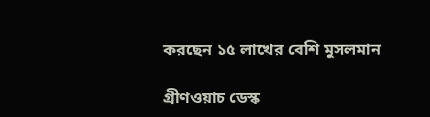করছেন ১৫ লাখের বেশি মুসলমান

গ্রীণওয়াচ ডেস্ক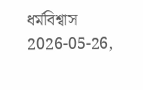ধর্মবিশ্বাস 2026-05-26,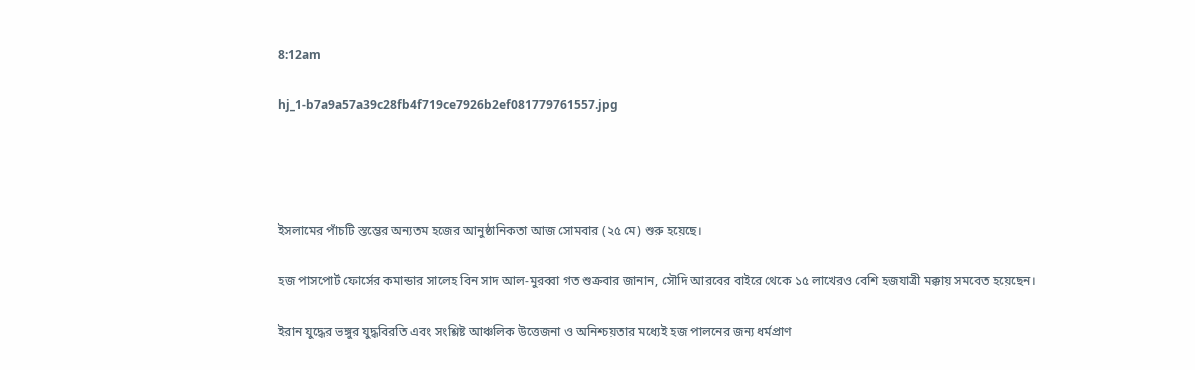8:12am

hj_1-b7a9a57a39c28fb4f719ce7926b2ef081779761557.jpg




ইসলামের পাঁচটি স্তম্ভের অন্যতম হজের আনুষ্ঠানিকতা আজ সোমবার (২৫ মে) শুরু হয়েছে।

হজ পাসপোর্ট ফোর্সের কমান্ডার সালেহ বিন সাদ আল-মুরব্বা গত শুক্রবার জানান, সৌদি আরবের বাইরে থেকে ১৫ লাখেরও বেশি হজযাত্রী মক্কায় সমবেত হয়েছেন।

ইরান যুদ্ধের ভঙ্গুর যুদ্ধবিরতি এবং সংশ্লিষ্ট আঞ্চলিক উত্তেজনা ও অনিশ্চয়তার মধ্যেই হজ পালনের জন্য ধর্মপ্রাণ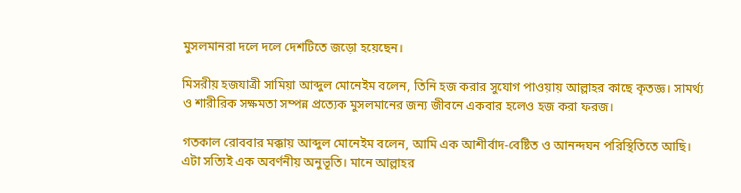মুসলমানরা দলে দলে দেশটিতে জড়ো হয়েছেন।

মিসরীয় হজযাত্রী সামিয়া আব্দুল মোনেইম বলেন, তিনি হজ করার সুযোগ পাওয়ায় আল্লাহর কাছে কৃতজ্ঞ। সামর্থ্য ও শারীরিক সক্ষমতা সম্পন্ন প্রত্যেক মুসলমানের জন্য জীবনে একবার হলেও হজ করা ফরজ।

গতকাল রোববার মক্কায় আব্দুল মোনেইম বলেন, আমি এক আশীর্বাদ-বেষ্টিত ও আনন্দঘন পরিস্থিতিতে আছি। এটা সত্যিই এক অবর্ণনীয় অনুভূতি। মানে আল্লাহর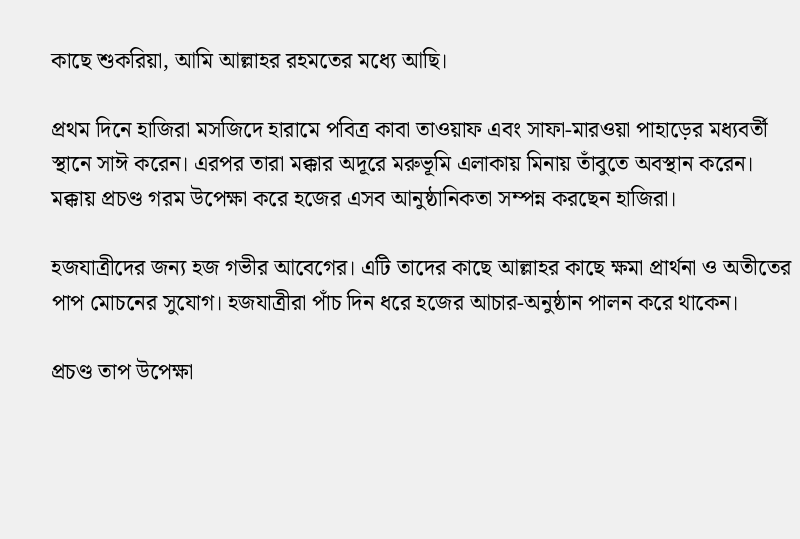কাছে শুকরিয়া, আমি আল্লাহর রহমতের মধ্যে আছি।

প্রথম দিনে হাজিরা মসজিদে হারামে পবিত্র কাবা তাওয়াফ এবং সাফা-মারওয়া পাহাড়ের মধ্যবর্তী স্থানে সাঈ করেন। এরপর তারা মক্কার অদূরে মরুভূমি এলাকায় মিনায় তাঁবুতে অবস্থান করেন। মক্কায় প্রচণ্ড গরম উপেক্ষা করে হজের এসব আনুষ্ঠানিকতা সম্পন্ন করছেন হাজিরা।

হজযাত্রীদের জন্য হজ গভীর আবেগের। এটি তাদের কাছে আল্লাহর কাছে ক্ষমা প্রার্থনা ও অতীতের পাপ মোচনের সুযোগ। হজযাত্রীরা পাঁচ দিন ধরে হজের আচার-অনুষ্ঠান পালন করে থাকেন।

প্রচণ্ড তাপ উপেক্ষা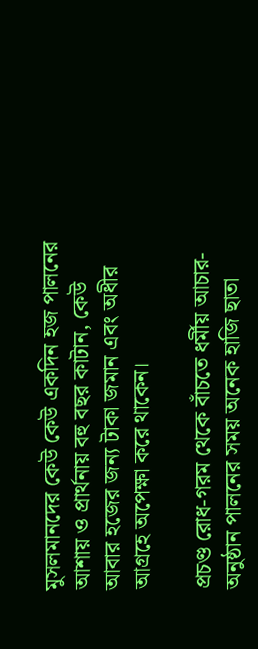মুসলমানদের কেউ কেউ একদিন হজ পালনের আশায় ও প্রার্থনায় বহু বছর কাটান, কেউ আবার হজের জন্য টাকা জমান এবং অধীর আগ্রহে অপেক্ষা করে থাকেন।

প্রচণ্ড রোধ-গরম থেকে বাঁচতে ধর্মীয় আচার-অনুষ্ঠান পালনের সময় অনেক হাজি ছাতা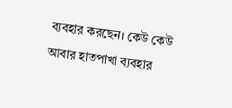ব্যবহার করছেন। কেউ কেউ আবার হাতপাখা ব্যবহার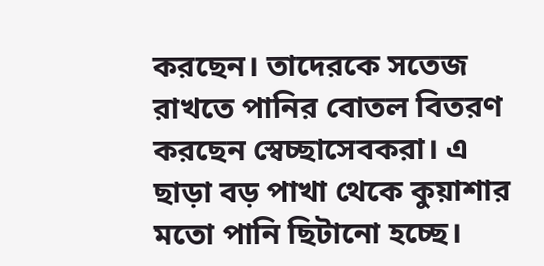করছেন। তাদেরকে সতেজ রাখতে পানির বোতল বিতরণ করছেন স্বেচ্ছাসেবকরা। এ ছাড়া বড় পাখা থেকে কুয়াশার মতো পানি ছিটানো হচ্ছে।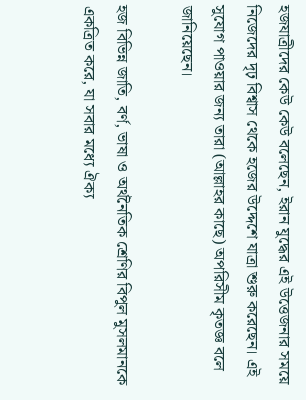হজযাত্রীদের কেউ কেউ বলেছেন, ইরান যুদ্ধের এই উত্তেজনার সময়ে নিজেদের দৃঢ় বিশ্বাস থেকে হজের উদ্দেশে যাত্রা শুরু করেছেন। এই সুযোগ পাওয়ার জন্য তারা (আল্লাহর কাছে) অপরিসীম কৃতজ্ঞ বলে জানিয়েছেন।

হজ বিভিন্ন জাতি, বর্ণ, ভাষা ও অর্থনৈতিক শ্রেণির বিপুল মুসলমানকে একত্রিত করে, যা সবার মধ্যে ঐক্য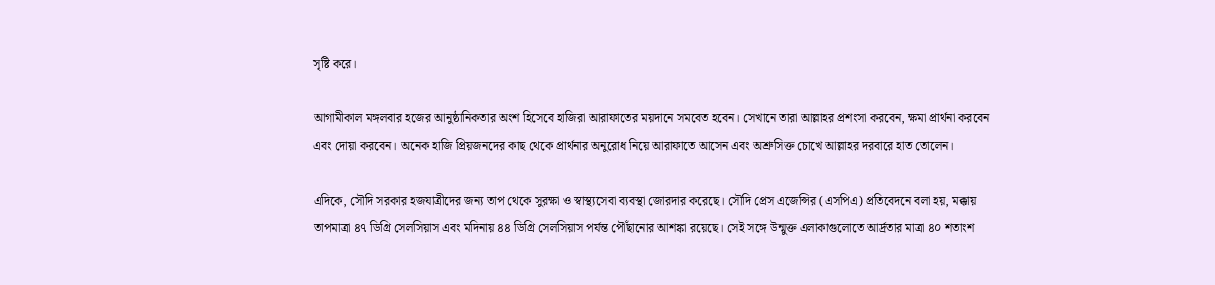সৃষ্টি করে।

আগামীকাল মঙ্গলবার হজের আনুষ্ঠানিকতার অংশ হিসেবে হাজিরা আরাফাতের ময়দানে সমবেত হবেন। সেখানে তারা আল্লাহর প্রশংসা করবেন, ক্ষমা প্রার্থনা করবেন এবং দোয়া করবেন। অনেক হাজি প্রিয়জনদের কাছ থেকে প্রার্থনার অনুরোধ নিয়ে আরাফাতে আসেন এবং অশ্রুসিক্ত চোখে আল্লাহর দরবারে হাত তোলেন।

এদিকে, সৌদি সরকার হজযাত্রীদের জন্য তাপ থেকে সুরক্ষা ও স্বাস্থ্যসেবা ব্যবস্থা জোরদার করেছে। সৌদি প্রেস এজেন্সির (এসপিএ) প্রতিবেদনে বলা হয়, মক্কায় তাপমাত্রা ৪৭ ডিগ্রি সেলসিয়াস এবং মদিনায় ৪৪ ডিগ্রি সেলসিয়াস পর্যন্ত পৌঁছানোর আশঙ্কা রয়েছে। সেই সঙ্গে উন্মুক্ত এলাকাগুলোতে আর্দ্রতার মাত্রা ৪০ শতাংশ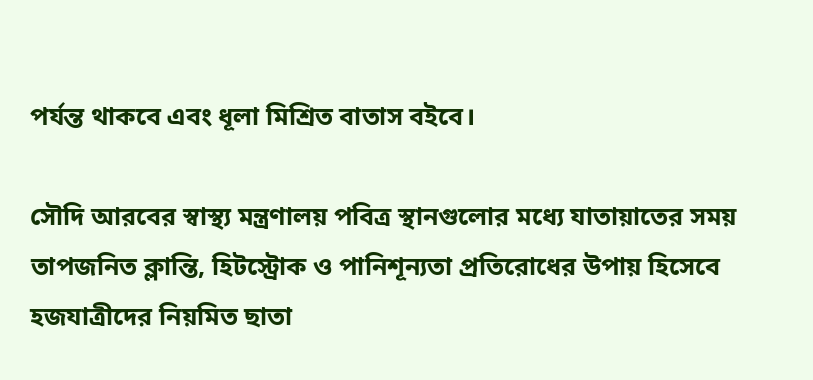পর্যন্ত থাকবে এবং ধূলা মিশ্রিত বাতাস বইবে।

সৌদি আরবের স্বাস্থ্য মন্ত্রণালয় পবিত্র স্থানগুলোর মধ্যে যাতায়াতের সময় তাপজনিত ক্লান্তি, হিটস্ট্রোক ও পানিশূন্যতা প্রতিরোধের উপায় হিসেবে হজযাত্রীদের নিয়মিত ছাতা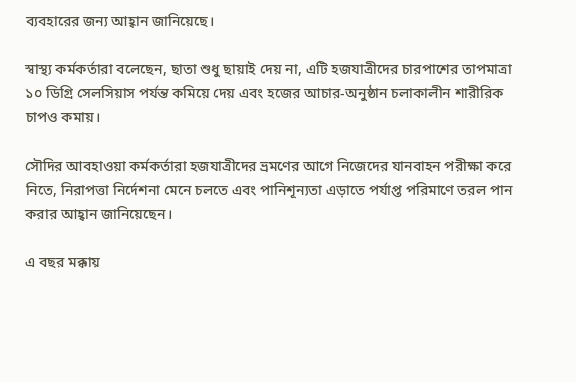ব্যবহারের জন্য আহ্বান জানিয়েছে।

স্বাস্থ্য কর্মকর্তারা বলেছেন, ছাতা শুধু ছায়াই দেয় না, এটি হজযাত্রীদের চারপাশের তাপমাত্রা ১০ ডিগ্রি সেলসিয়াস পর্যন্ত কমিয়ে দেয় এবং হজের আচার-অনুষ্ঠান চলাকালীন শারীরিক চাপও কমায়।

সৌদির আবহাওয়া কর্মকর্তারা হজযাত্রীদের ভ্রমণের আগে নিজেদের যানবাহন পরীক্ষা করে নিতে, নিরাপত্তা নির্দেশনা মেনে চলতে এবং পানিশূন্যতা এড়াতে পর্যাপ্ত পরিমাণে তরল পান করার আহ্বান জানিয়েছেন।

এ বছর মক্কায়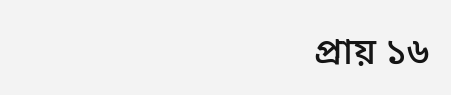প্রায় ১৬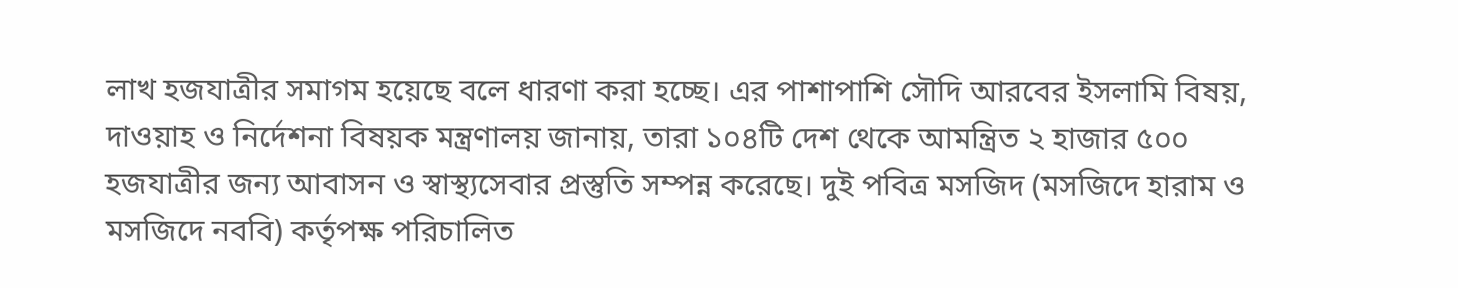লাখ হজযাত্রীর সমাগম হয়েছে বলে ধারণা করা হচ্ছে। এর পাশাপাশি সৌদি আরবের ইসলামি বিষয়, দাওয়াহ ও নির্দেশনা বিষয়ক মন্ত্রণালয় জানায়, তারা ১০৪টি দেশ থেকে আমন্ত্রিত ২ হাজার ৫০০ হজযাত্রীর জন্য আবাসন ও স্বাস্থ্যসেবার প্রস্তুতি সম্পন্ন করেছে। দুই পবিত্র মসজিদ (মসজিদে হারাম ও মসজিদে নববি) কর্তৃপক্ষ পরিচালিত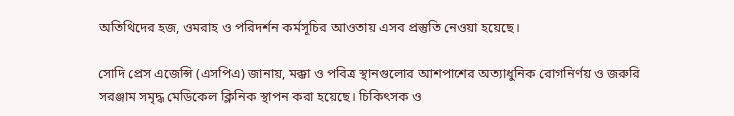অতিথিদের হজ, ওমরাহ ও পরিদর্শন কর্মসূচির আওতায় এসব প্রস্তুতি নেওয়া হয়েছে।

সোদি প্রেস এজেন্সি (এসপিএ) জানায়, মক্কা ও পবিত্র স্থানগুলোর আশপাশের অত্যাধুনিক রোগনির্ণয় ও জরুরি সরঞ্জাম সমৃদ্ধ মেডিকেল ক্লিনিক স্থাপন করা হয়েছে। চিকিৎসক ও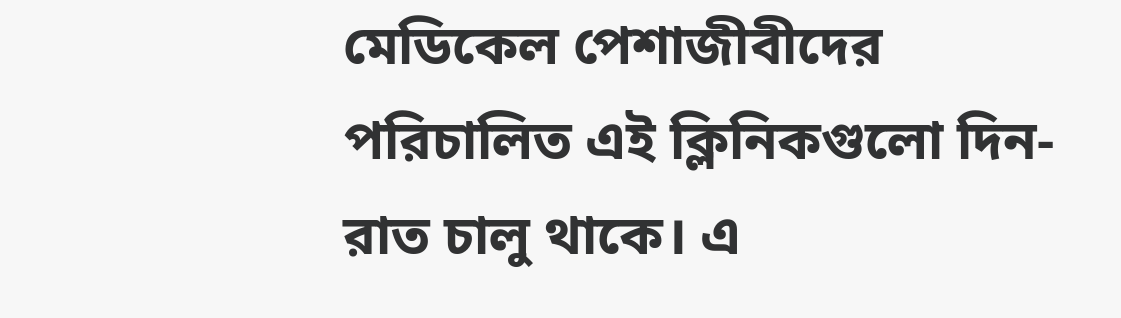মেডিকেল পেশাজীবীদের পরিচালিত এই ক্লিনিকগুলো দিন-রাত চালু থাকে। এ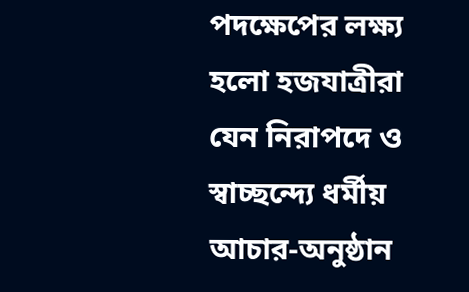পদক্ষেপের লক্ষ্য হলো হজযাত্রীরা যেন নিরাপদে ও স্বাচ্ছন্দ্যে ধর্মীয় আচার-অনুষ্ঠান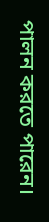পালন করতে পারেন।